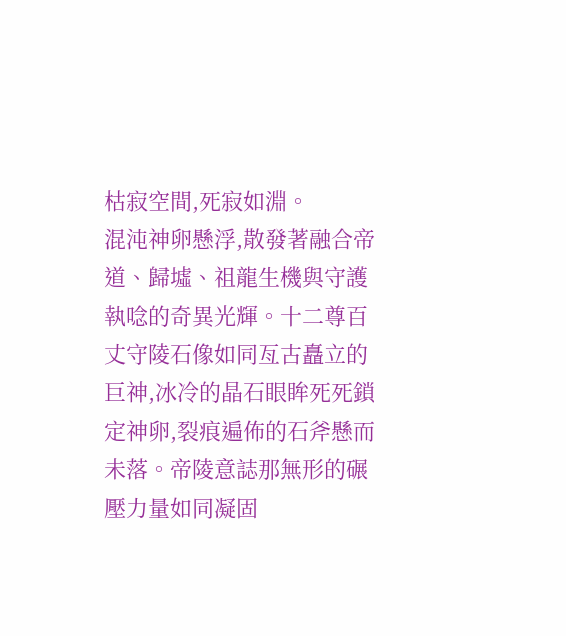枯寂空間,死寂如淵。
混沌神卵懸浮,散發著融合帝道、歸墟、祖龍生機與守護執唸的奇異光輝。十二尊百丈守陵石像如同亙古矗立的巨神,冰冷的晶石眼眸死死鎖定神卵,裂痕遍佈的石斧懸而未落。帝陵意誌那無形的碾壓力量如同凝固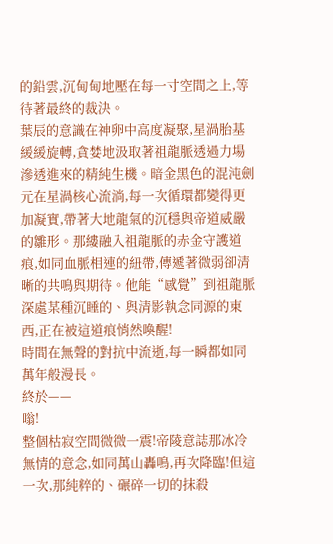的鉛雲,沉甸甸地壓在每一寸空間之上,等待著最終的裁決。
葉辰的意識在神卵中高度凝聚,星渦胎基緩緩旋轉,貪婪地汲取著祖龍脈透過力場滲透進來的精純生機。暗金黑色的混沌劍元在星渦核心流淌,每一次循環都變得更加凝實,帶著大地龍氣的沉穩與帝道威嚴的雛形。那縷融入祖龍脈的赤金守護道痕,如同血脈相連的紐帶,傳遞著微弱卻清晰的共鳴與期待。他能“感覺”到祖龍脈深處某種沉睡的、與清影執念同源的東西,正在被這道痕悄然喚醒!
時間在無聲的對抗中流逝,每一瞬都如同萬年般漫長。
終於——
嗡!
整個枯寂空間微微一震!帝陵意誌那冰冷無情的意念,如同萬山轟鳴,再次降臨!但這一次,那純粹的、碾碎一切的抹殺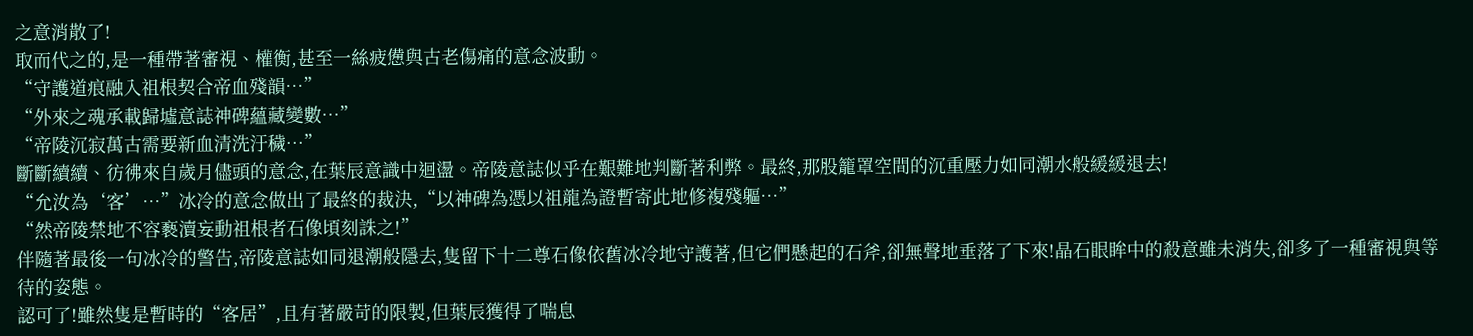之意消散了!
取而代之的,是一種帶著審視、權衡,甚至一絲疲憊與古老傷痛的意念波動。
“守護道痕融入祖根契合帝血殘韻…”
“外來之魂承載歸墟意誌神碑蘊藏變數…”
“帝陵沉寂萬古需要新血清洗汙穢…”
斷斷續續、彷彿來自歲月儘頭的意念,在葉辰意識中迴盪。帝陵意誌似乎在艱難地判斷著利弊。最終,那股籠罩空間的沉重壓力如同潮水般緩緩退去!
“允汝為‘客’…”冰冷的意念做出了最終的裁決,“以神碑為憑以祖龍為證暫寄此地修複殘軀…”
“然帝陵禁地不容褻瀆妄動祖根者石像頃刻誅之!”
伴隨著最後一句冰冷的警告,帝陵意誌如同退潮般隱去,隻留下十二尊石像依舊冰冷地守護著,但它們懸起的石斧,卻無聲地垂落了下來!晶石眼眸中的殺意雖未消失,卻多了一種審視與等待的姿態。
認可了!雖然隻是暫時的“客居”,且有著嚴苛的限製,但葉辰獲得了喘息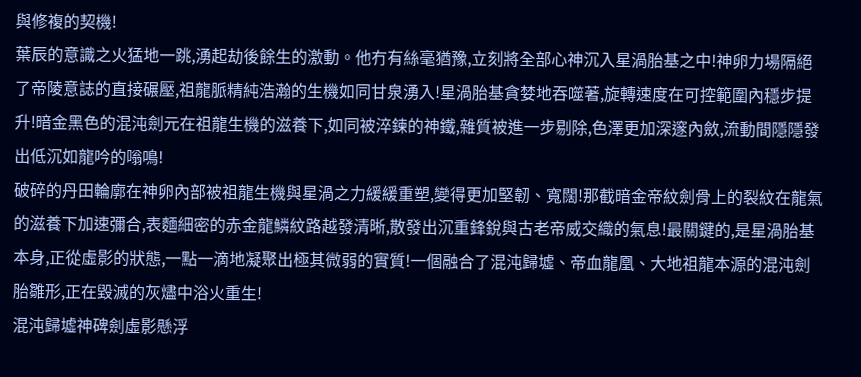與修複的契機!
葉辰的意識之火猛地一跳,湧起劫後餘生的激動。他冇有絲毫猶豫,立刻將全部心神沉入星渦胎基之中!神卵力場隔絕了帝陵意誌的直接碾壓,祖龍脈精純浩瀚的生機如同甘泉湧入!星渦胎基貪婪地吞噬著,旋轉速度在可控範圍內穩步提升!暗金黑色的混沌劍元在祖龍生機的滋養下,如同被淬鍊的神鐵,雜質被進一步剔除,色澤更加深邃內斂,流動間隱隱發出低沉如龍吟的嗡鳴!
破碎的丹田輪廓在神卵內部被祖龍生機與星渦之力緩緩重塑,變得更加堅韌、寬闊!那截暗金帝紋劍骨上的裂紋在龍氣的滋養下加速彌合,表麵細密的赤金龍鱗紋路越發清晰,散發出沉重鋒銳與古老帝威交織的氣息!最關鍵的,是星渦胎基本身,正從虛影的狀態,一點一滴地凝聚出極其微弱的實質!一個融合了混沌歸墟、帝血龍凰、大地祖龍本源的混沌劍胎雛形,正在毀滅的灰燼中浴火重生!
混沌歸墟神碑劍虛影懸浮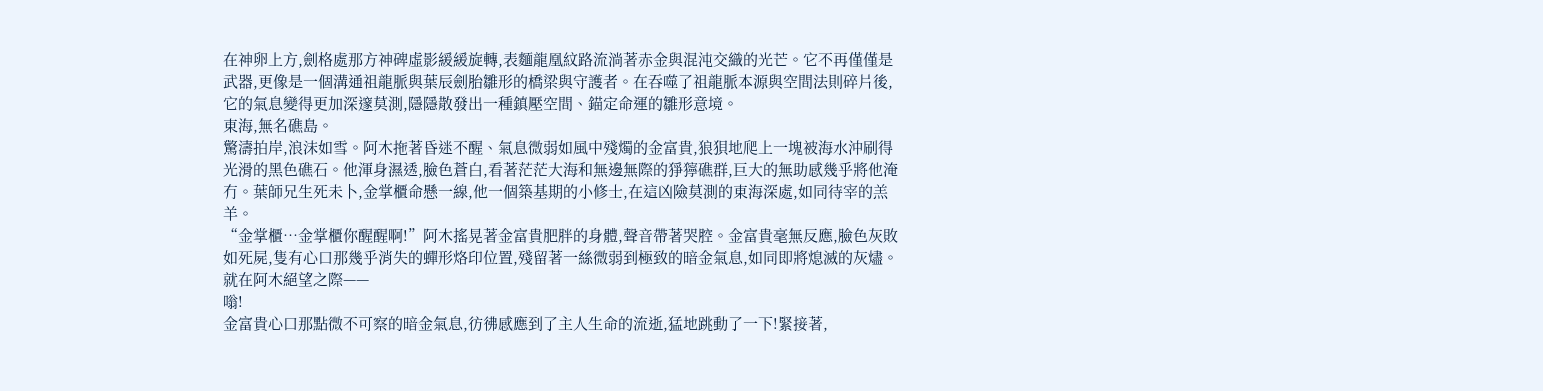在神卵上方,劍格處那方神碑虛影緩緩旋轉,表麵龍凰紋路流淌著赤金與混沌交織的光芒。它不再僅僅是武器,更像是一個溝通祖龍脈與葉辰劍胎雛形的橋梁與守護者。在吞噬了祖龍脈本源與空間法則碎片後,它的氣息變得更加深邃莫測,隱隱散發出一種鎮壓空間、錨定命運的雛形意境。
東海,無名礁島。
驚濤拍岸,浪沫如雪。阿木拖著昏迷不醒、氣息微弱如風中殘燭的金富貴,狼狽地爬上一塊被海水沖刷得光滑的黑色礁石。他渾身濕透,臉色蒼白,看著茫茫大海和無邊無際的猙獰礁群,巨大的無助感幾乎將他淹冇。葉師兄生死未卜,金掌櫃命懸一線,他一個築基期的小修士,在這凶險莫測的東海深處,如同待宰的羔羊。
“金掌櫃…金掌櫃你醒醒啊!”阿木搖晃著金富貴肥胖的身體,聲音帶著哭腔。金富貴毫無反應,臉色灰敗如死屍,隻有心口那幾乎消失的蟬形烙印位置,殘留著一絲微弱到極致的暗金氣息,如同即將熄滅的灰燼。
就在阿木絕望之際——
嗡!
金富貴心口那點微不可察的暗金氣息,彷彿感應到了主人生命的流逝,猛地跳動了一下!緊接著,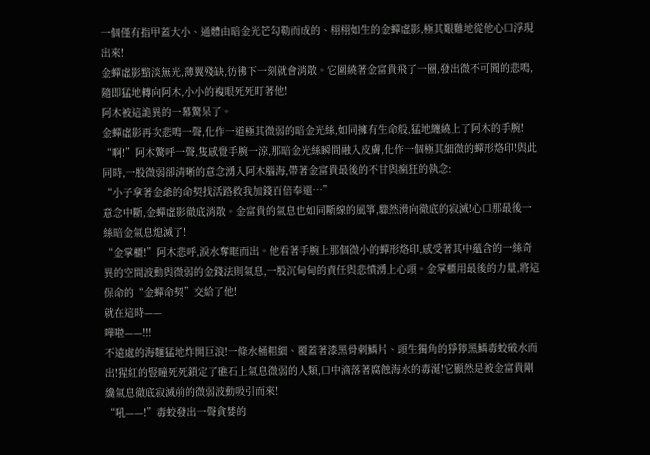一個僅有指甲蓋大小、通體由暗金光芒勾勒而成的、栩栩如生的金蟬虛影,極其艱難地從他心口浮現出來!
金蟬虛影黯淡無光,薄翼殘缺,彷彿下一刻就會消散。它圍繞著金富貴飛了一圈,發出微不可聞的悲鳴,隨即猛地轉向阿木,小小的複眼死死盯著他!
阿木被這詭異的一幕驚呆了。
金蟬虛影再次悲鳴一聲,化作一道極其微弱的暗金光絲,如同擁有生命般,猛地纏繞上了阿木的手腕!
“啊!”阿木驚呼一聲,隻感覺手腕一涼,那暗金光絲瞬間融入皮膚,化作一個極其細微的蟬形烙印!與此同時,一股微弱卻清晰的意念湧入阿木腦海,帶著金富貴最後的不甘與瘋狂的執念:
“小子拿著金爺的命契找活路救我加錢百倍奉還…”
意念中斷,金蟬虛影徹底消散。金富貴的氣息也如同斷線的風箏,驟然滑向徹底的寂滅!心口那最後一絲暗金氣息熄滅了!
“金掌櫃!”阿木悲呼,淚水奪眶而出。他看著手腕上那個微小的蟬形烙印,感受著其中蘊含的一絲奇異的空間波動與微弱的金錢法則氣息,一股沉甸甸的責任與悲憤湧上心頭。金掌櫃用最後的力量,將這保命的“金蟬命契”交給了他!
就在這時——
嘩啦——!!!
不遠處的海麵猛地炸開巨浪!一條水桶粗細、覆蓋著漆黑骨刺鱗片、頭生獨角的猙獰黑鱗毒蛟破水而出!猩紅的豎瞳死死鎖定了礁石上氣息微弱的人類,口中滴落著腐蝕海水的毒涎!它顯然是被金富貴剛纔氣息徹底寂滅前的微弱波動吸引而來!
“吼——!”毒蛟發出一聲貪婪的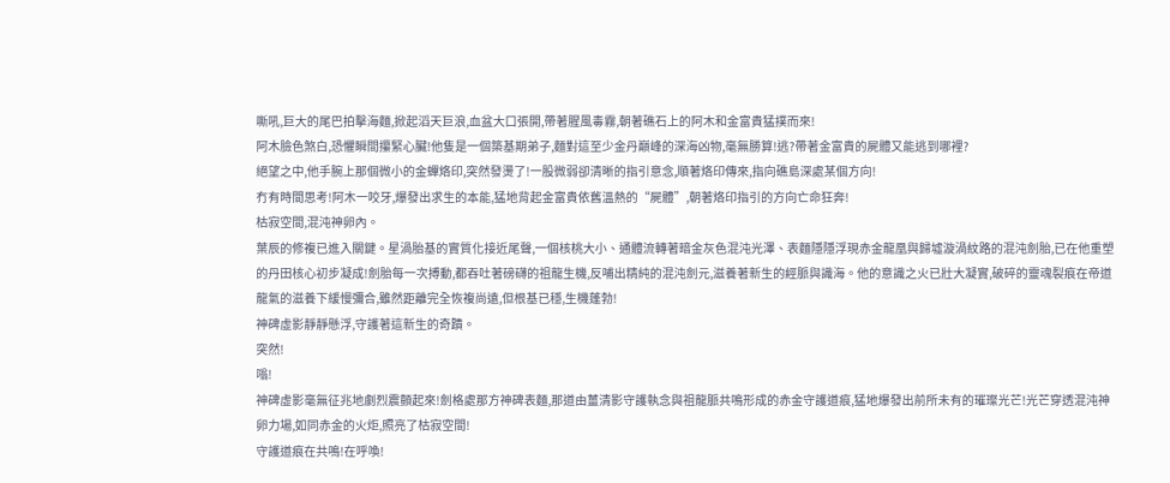嘶吼,巨大的尾巴拍擊海麵,掀起滔天巨浪,血盆大口張開,帶著腥風毒霧,朝著礁石上的阿木和金富貴猛撲而來!
阿木臉色煞白,恐懼瞬間攥緊心臟!他隻是一個築基期弟子,麵對這至少金丹巔峰的深海凶物,毫無勝算!逃?帶著金富貴的屍體又能逃到哪裡?
絕望之中,他手腕上那個微小的金蟬烙印,突然發燙了!一股微弱卻清晰的指引意念,順著烙印傳來,指向礁島深處某個方向!
冇有時間思考!阿木一咬牙,爆發出求生的本能,猛地背起金富貴依舊溫熱的“屍體”,朝著烙印指引的方向亡命狂奔!
枯寂空間,混沌神卵內。
葉辰的修複已進入關鍵。星渦胎基的實質化接近尾聲,一個核桃大小、通體流轉著暗金灰色混沌光澤、表麵隱隱浮現赤金龍凰與歸墟漩渦紋路的混沌劍胎,已在他重塑的丹田核心初步凝成!劍胎每一次搏動,都吞吐著磅礴的祖龍生機,反哺出精純的混沌劍元,滋養著新生的經脈與識海。他的意識之火已壯大凝實,破碎的靈魂裂痕在帝道龍氣的滋養下緩慢彌合,雖然距離完全恢複尚遠,但根基已穩,生機蓬勃!
神碑虛影靜靜懸浮,守護著這新生的奇蹟。
突然!
嗡!
神碑虛影毫無征兆地劇烈震顫起來!劍格處那方神碑表麵,那道由薑清影守護執念與祖龍脈共鳴形成的赤金守護道痕,猛地爆發出前所未有的璀璨光芒!光芒穿透混沌神卵力場,如同赤金的火炬,照亮了枯寂空間!
守護道痕在共鳴!在呼喚!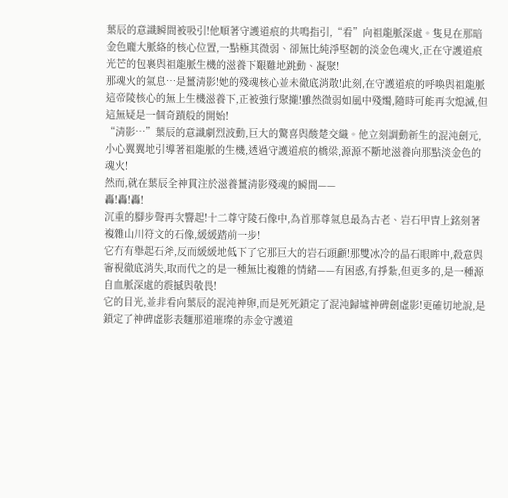葉辰的意識瞬間被吸引!他順著守護道痕的共鳴指引,“看”向祖龍脈深處。隻見在那暗金色龐大脈絡的核心位置,一點極其微弱、卻無比純淨堅韌的淡金色魂火,正在守護道痕光芒的包裹與祖龍脈生機的滋養下艱難地跳動、凝聚!
那魂火的氣息…是薑清影!她的殘魂核心並未徹底消散!此刻,在守護道痕的呼喚與祖龍脈這帝陵核心的無上生機滋養下,正被強行聚攏!雖然微弱如風中殘燭,隨時可能再次熄滅,但這無疑是一個奇蹟般的開始!
“清影…”葉辰的意識劇烈波動,巨大的驚喜與酸楚交織。他立刻調動新生的混沌劍元,小心翼翼地引導著祖龍脈的生機,透過守護道痕的橋梁,源源不斷地滋養向那點淡金色的魂火!
然而,就在葉辰全神貫注於滋養薑清影殘魂的瞬間——
轟!轟!轟!
沉重的腳步聲再次響起!十二尊守陵石像中,為首那尊氣息最為古老、岩石甲冑上銘刻著複雜山川符文的石像,緩緩踏前一步!
它冇有舉起石斧,反而緩緩地低下了它那巨大的岩石頭顱!那雙冰冷的晶石眼眸中,殺意與審視徹底消失,取而代之的是一種無比複雜的情緒——有困惑,有掙紮,但更多的,是一種源自血脈深處的震撼與敬畏!
它的目光,並非看向葉辰的混沌神卵,而是死死鎖定了混沌歸墟神碑劍虛影!更確切地說,是鎖定了神碑虛影表麵那道璀璨的赤金守護道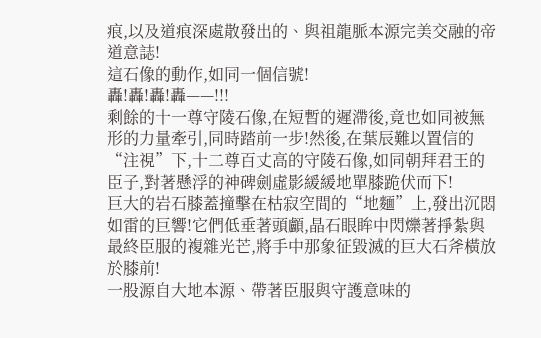痕,以及道痕深處散發出的、與祖龍脈本源完美交融的帝道意誌!
這石像的動作,如同一個信號!
轟!轟!轟!轟——!!!
剩餘的十一尊守陵石像,在短暫的遲滯後,竟也如同被無形的力量牽引,同時踏前一步!然後,在葉辰難以置信的“注視”下,十二尊百丈高的守陵石像,如同朝拜君王的臣子,對著懸浮的神碑劍虛影緩緩地單膝跪伏而下!
巨大的岩石膝蓋撞擊在枯寂空間的“地麵”上,發出沉悶如雷的巨響!它們低垂著頭顱,晶石眼眸中閃爍著掙紮與最終臣服的複雜光芒,將手中那象征毀滅的巨大石斧橫放於膝前!
一股源自大地本源、帶著臣服與守護意味的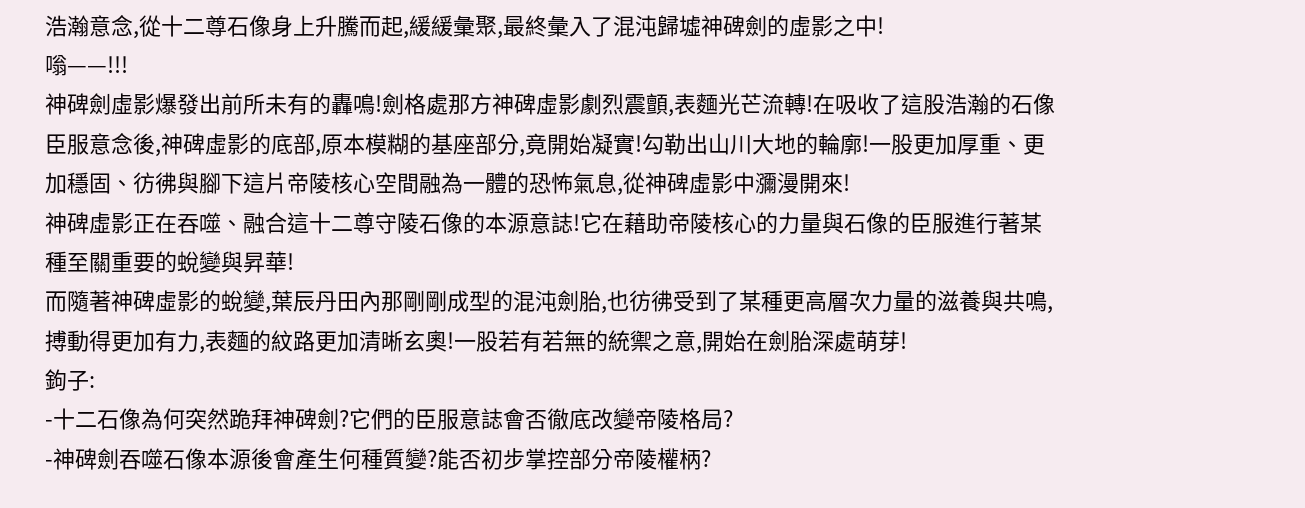浩瀚意念,從十二尊石像身上升騰而起,緩緩彙聚,最終彙入了混沌歸墟神碑劍的虛影之中!
嗡——!!!
神碑劍虛影爆發出前所未有的轟鳴!劍格處那方神碑虛影劇烈震顫,表麵光芒流轉!在吸收了這股浩瀚的石像臣服意念後,神碑虛影的底部,原本模糊的基座部分,竟開始凝實!勾勒出山川大地的輪廓!一股更加厚重、更加穩固、彷彿與腳下這片帝陵核心空間融為一體的恐怖氣息,從神碑虛影中瀰漫開來!
神碑虛影正在吞噬、融合這十二尊守陵石像的本源意誌!它在藉助帝陵核心的力量與石像的臣服進行著某種至關重要的蛻變與昇華!
而隨著神碑虛影的蛻變,葉辰丹田內那剛剛成型的混沌劍胎,也彷彿受到了某種更高層次力量的滋養與共鳴,搏動得更加有力,表麵的紋路更加清晰玄奧!一股若有若無的統禦之意,開始在劍胎深處萌芽!
鉤子:
-十二石像為何突然跪拜神碑劍?它們的臣服意誌會否徹底改變帝陵格局?
-神碑劍吞噬石像本源後會產生何種質變?能否初步掌控部分帝陵權柄?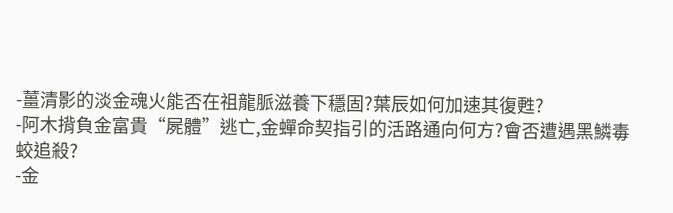-薑清影的淡金魂火能否在祖龍脈滋養下穩固?葉辰如何加速其復甦?
-阿木揹負金富貴“屍體”逃亡,金蟬命契指引的活路通向何方?會否遭遇黑鱗毒蛟追殺?
-金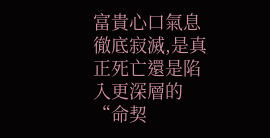富貴心口氣息徹底寂滅,是真正死亡還是陷入更深層的“命契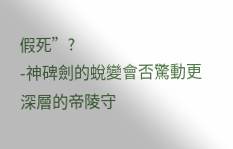假死”?
-神碑劍的蛻變會否驚動更深層的帝陵守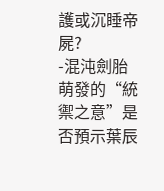護或沉睡帝屍?
-混沌劍胎萌發的“統禦之意”是否預示葉辰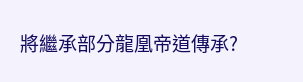將繼承部分龍凰帝道傳承?